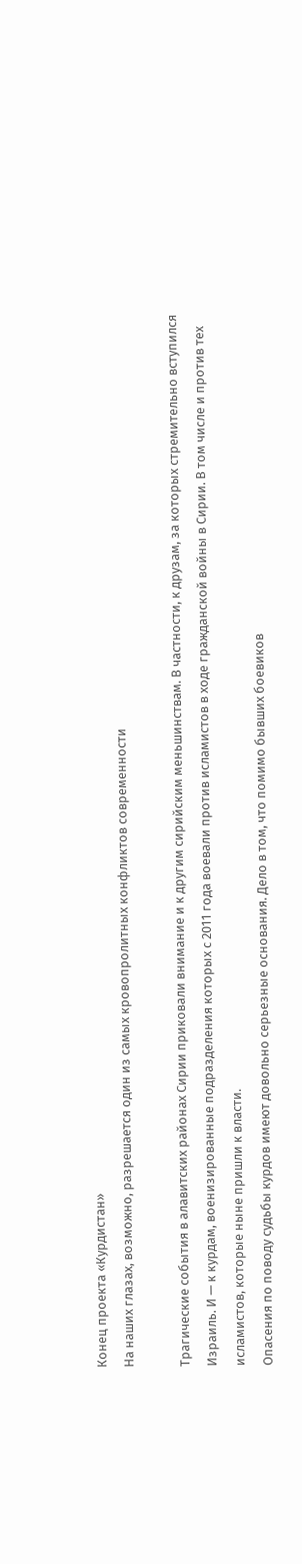Конец проекта «Курдистан»
На наших глазах, возможно, разрешается один из самых кровопролитных конфликтов современности

Трагические события в алавитских районах Сирии приковали внимание и к другим сирийским меньшинствам. В частности, к друзам, за которых стремительно вступился Израиль. И — к курдам, военизированные подразделения которых с 2011 года воевали против исламистов в ходе гражданской войны в Сирии. В том числе и против тех исламистов, которые ныне пришли к власти.
Опасения по поводу судьбы курдов имеют довольно серьезные основания. Дело в том, что помимо бывших боевиков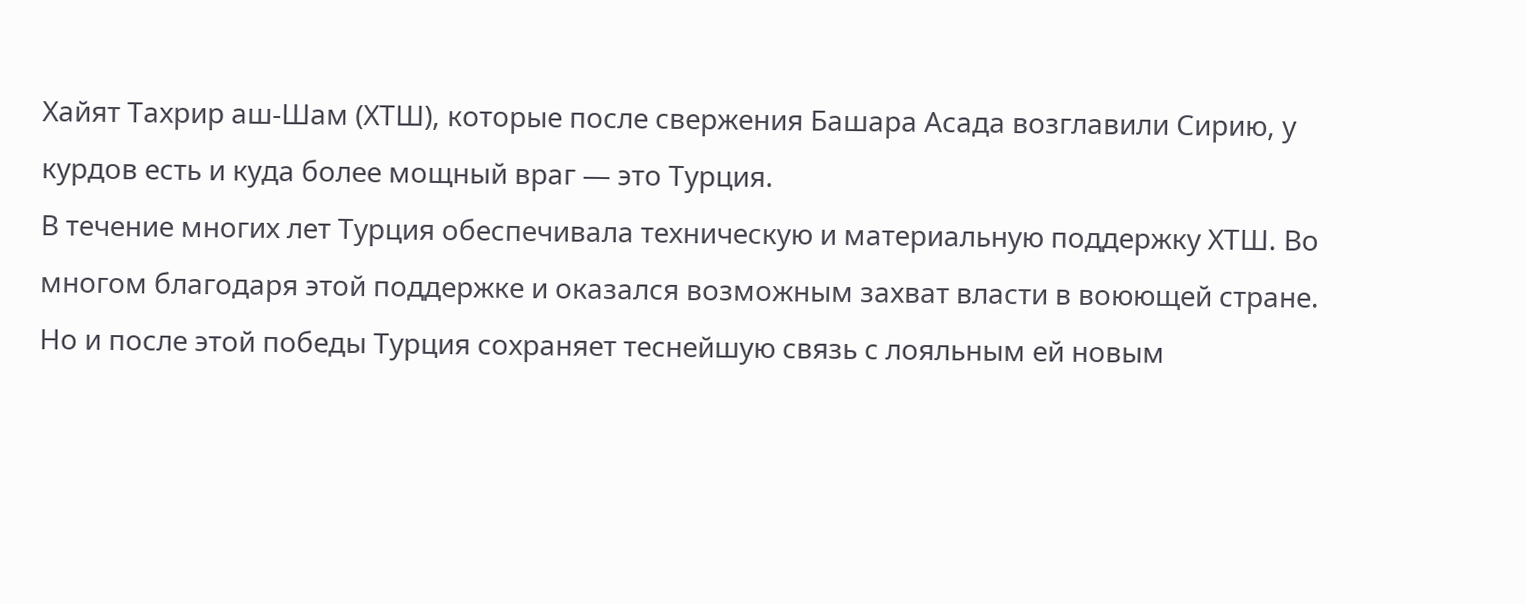Хайят Тахрир аш-Шам (ХТШ), которые после свержения Башара Асада возглавили Сирию, у курдов есть и куда более мощный враг — это Турция.
В течение многих лет Турция обеспечивала техническую и материальную поддержку ХТШ. Во многом благодаря этой поддержке и оказался возможным захват власти в воюющей стране. Но и после этой победы Турция сохраняет теснейшую связь с лояльным ей новым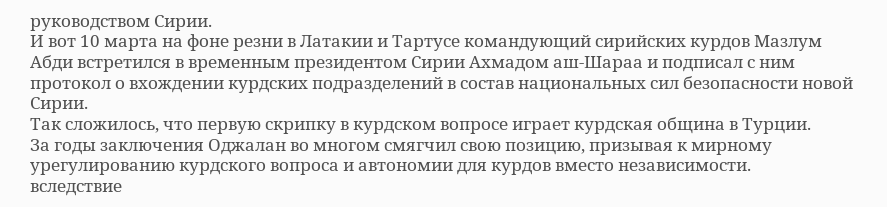руководством Сирии.
И вот 10 марта на фоне резни в Латакии и Тартусе командующий сирийских курдов Мазлум Абди встретился в временным президентом Сирии Ахмадом аш-Шараа и подписал с ним протокол о вхождении курдских подразделений в состав национальных сил безопасности новой Сирии.
Так сложилось, что первую скрипку в курдском вопросе играет курдская община в Турции.
За годы заключения Оджалан во многом смягчил свою позицию, призывая к мирному урегулированию курдского вопроса и автономии для курдов вместо независимости.
вследствие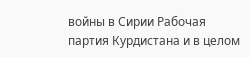войны в Сирии Рабочая партия Курдистана и в целом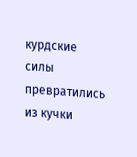курдские силы превратились из кучки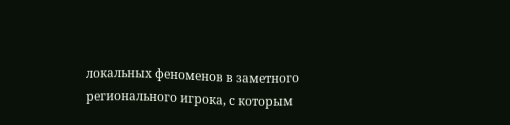локальных феноменов в заметного регионального игрока, с которым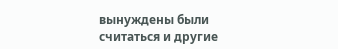вынуждены были считаться и другие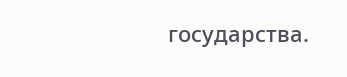государства.